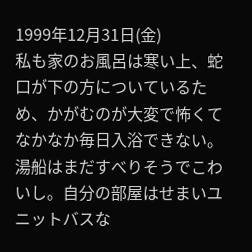1999年12月31日(金)
私も家のお風呂は寒い上、蛇口が下の方についているため、かがむのが大変で怖くてなかなか毎日入浴できない。湯船はまだすべりそうでこわいし。自分の部屋はせまいユニットバスな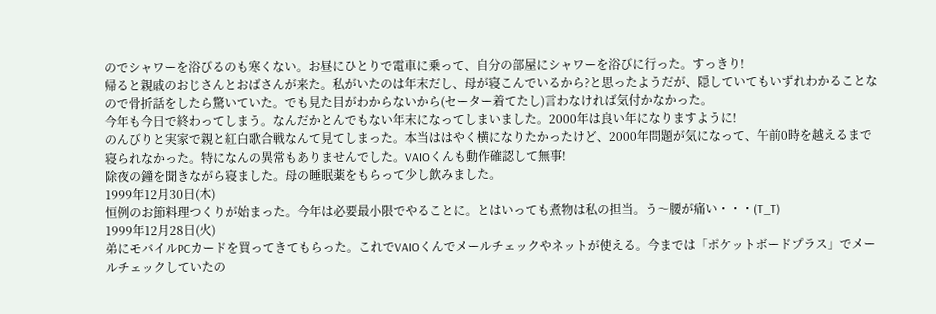のでシャワーを浴びるのも寒くない。お昼にひとりで電車に乗って、自分の部屋にシャワーを浴びに行った。すっきり!
帰ると親戚のおじさんとおばさんが来た。私がいたのは年末だし、母が寝こんでいるから?と思ったようだが、隠していてもいずれわかることなので骨折話をしたら驚いていた。でも見た目がわからないから(セーター着てたし)言わなければ気付かなかった。
今年も今日で終わってしまう。なんだかとんでもない年末になってしまいました。2000年は良い年になりますように!
のんびりと実家で親と紅白歌合戦なんて見てしまった。本当ははやく横になりたかったけど、2000年問題が気になって、午前0時を越えるまで寝られなかった。特になんの異常もありませんでした。VAIOくんも動作確認して無事!
除夜の鐘を聞きながら寝ました。母の睡眠薬をもらって少し飲みました。
1999年12月30日(木)
恒例のお節料理つくりが始まった。今年は必要最小限でやることに。とはいっても煮物は私の担当。う〜腰が痛い・・・(T_T)
1999年12月28日(火)
弟にモバイルPCカードを買ってきてもらった。これでVAIOくんでメールチェックやネットが使える。今までは「ポケットボードプラス」でメールチェックしていたの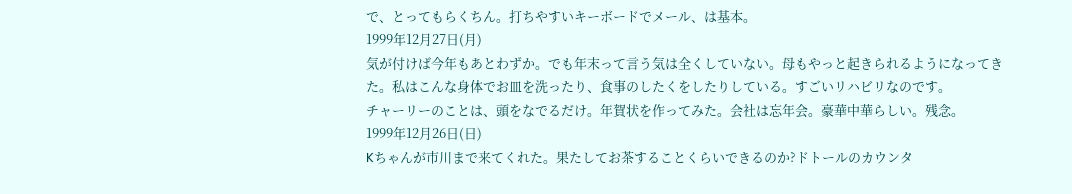で、とってもらくちん。打ちやすいキーボードでメール、は基本。
1999年12月27日(月)
気が付けば今年もあとわずか。でも年末って言う気は全くしていない。母もやっと起きられるようになってきた。私はこんな身体でお皿を洗ったり、食事のしたくをしたりしている。すごいリハビリなのです。
チャーリーのことは、頭をなでるだけ。年賀状を作ってみた。会社は忘年会。豪華中華らしい。残念。
1999年12月26日(日)
Kちゃんが市川まで来てくれた。果たしてお茶することくらいできるのか?ドトールのカウンタ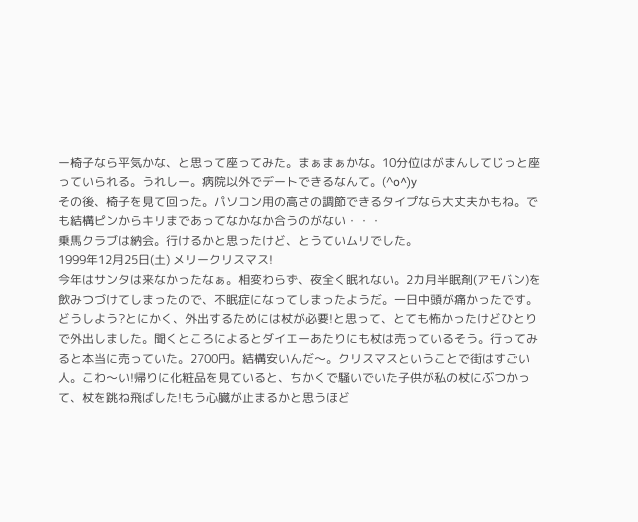ー椅子なら平気かな、と思って座ってみた。まぁまぁかな。10分位はがまんしてじっと座っていられる。うれしー。病院以外でデートできるなんて。(^o^)y
その後、椅子を見て回った。パソコン用の高さの調節できるタイプなら大丈夫かもね。でも結構ピンからキリまであってなかなか合うのがない・・・
乗馬クラブは納会。行けるかと思ったけど、とうていムリでした。
1999年12月25日(土) メリークリスマス!
今年はサンタは来なかったなぁ。相変わらず、夜全く眠れない。2カ月半眠剤(アモバン)を飲みつづけてしまったので、不眠症になってしまったようだ。一日中頭が痛かったです。どうしよう?とにかく、外出するためには杖が必要!と思って、とても怖かったけどひとりで外出しました。聞くところによるとダイエーあたりにも杖は売っているそう。行ってみると本当に売っていた。2700円。結構安いんだ〜。クリスマスということで街はすごい人。こわ〜い!帰りに化粧品を見ていると、ちかくで騒いでいた子供が私の杖にぶつかって、杖を跳ね飛ばした!もう心臓が止まるかと思うほど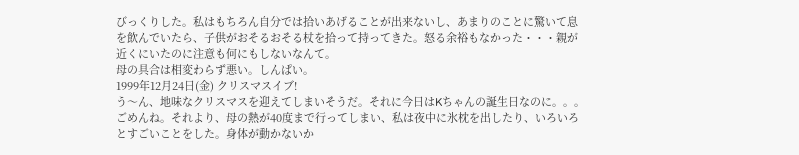びっくりした。私はもちろん自分では拾いあげることが出来ないし、あまりのことに驚いて息を飲んでいたら、子供がおそるおそる杖を拾って持ってきた。怒る余裕もなかった・・・親が近くにいたのに注意も何にもしないなんて。
母の具合は相変わらず悪い。しんぱい。
1999年12月24日(金) クリスマスイブ!
う〜ん、地味なクリスマスを迎えてしまいそうだ。それに今日はKちゃんの誕生日なのに。。。ごめんね。それより、母の熱が40度まで行ってしまい、私は夜中に氷枕を出したり、いろいろとすごいことをした。身体が動かないか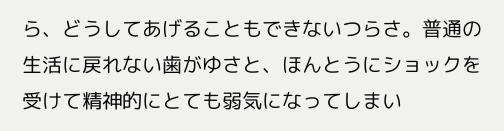ら、どうしてあげることもできないつらさ。普通の生活に戻れない歯がゆさと、ほんとうにショックを受けて精神的にとても弱気になってしまい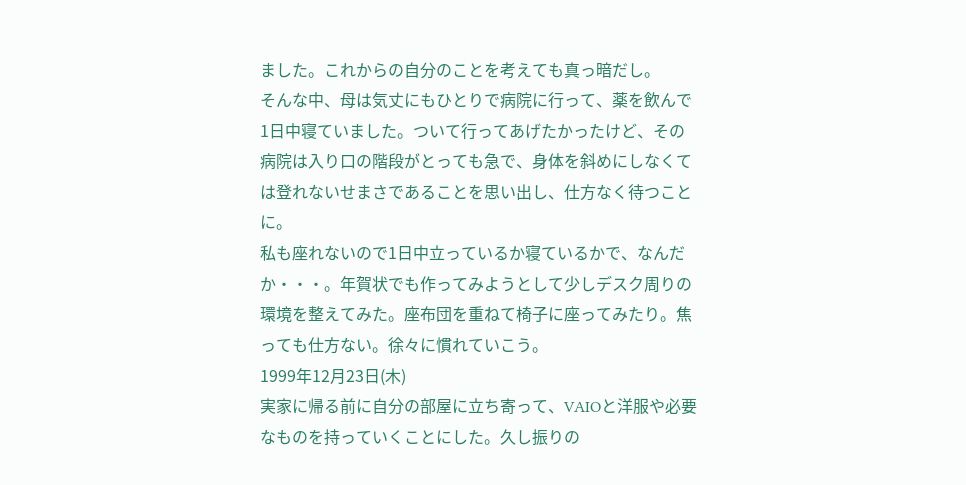ました。これからの自分のことを考えても真っ暗だし。
そんな中、母は気丈にもひとりで病院に行って、薬を飲んで1日中寝ていました。ついて行ってあげたかったけど、その病院は入り口の階段がとっても急で、身体を斜めにしなくては登れないせまさであることを思い出し、仕方なく待つことに。
私も座れないので1日中立っているか寝ているかで、なんだか・・・。年賀状でも作ってみようとして少しデスク周りの環境を整えてみた。座布団を重ねて椅子に座ってみたり。焦っても仕方ない。徐々に慣れていこう。
1999年12月23日(木)
実家に帰る前に自分の部屋に立ち寄って、VAIOと洋服や必要なものを持っていくことにした。久し振りの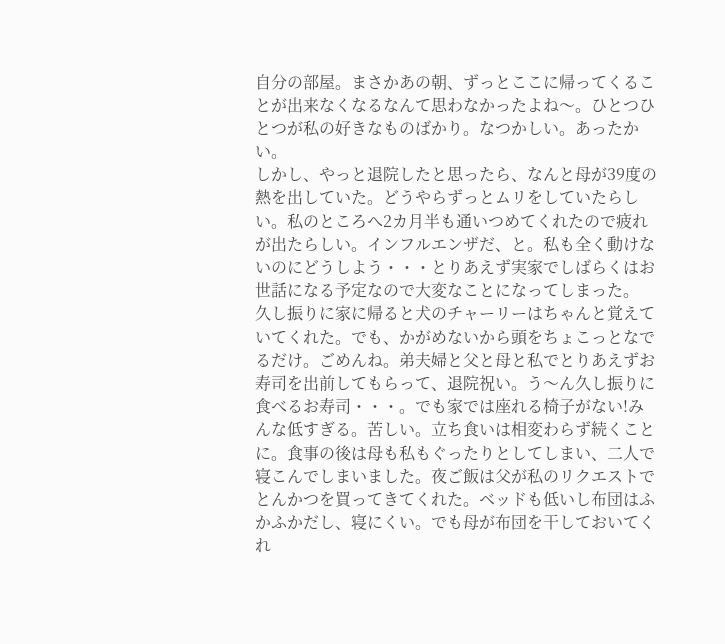自分の部屋。まさかあの朝、ずっとここに帰ってくることが出来なくなるなんて思わなかったよね〜。ひとつひとつが私の好きなものばかり。なつかしい。あったかい。
しかし、やっと退院したと思ったら、なんと母が39度の熱を出していた。どうやらずっとムリをしていたらしい。私のところへ2カ月半も通いつめてくれたので疲れが出たらしい。インフルエンザだ、と。私も全く動けないのにどうしよう・・・とりあえず実家でしばらくはお世話になる予定なので大変なことになってしまった。
久し振りに家に帰ると犬のチャーリーはちゃんと覚えていてくれた。でも、かがめないから頭をちょこっとなでるだけ。ごめんね。弟夫婦と父と母と私でとりあえずお寿司を出前してもらって、退院祝い。う〜ん久し振りに食べるお寿司・・・。でも家では座れる椅子がない!みんな低すぎる。苦しい。立ち食いは相変わらず続くことに。食事の後は母も私もぐったりとしてしまい、二人で寝こんでしまいました。夜ご飯は父が私のリクエストでとんかつを買ってきてくれた。ベッドも低いし布団はふかふかだし、寝にくい。でも母が布団を干しておいてくれ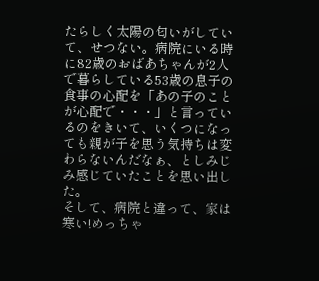たらしく太陽の匂いがしていて、せつない。病院にいる時に82歳のおばあちゃんが2人で暮らしている53歳の息子の食事の心配を「あの子のことが心配で・・・」と言っているのをきいて、いくつになっても親が子を思う気持ちは変わらないんだなぁ、としみじみ感じていたことを思い出した。
そして、病院と違って、家は寒い!めっちゃ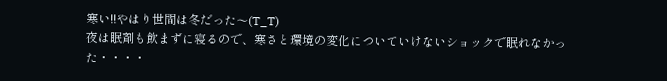寒い!!やはり世間は冬だった〜(T_T)
夜は眠剤も飲まずに寝るので、寒さと環境の変化についていけないショックで眠れなかった・・・・